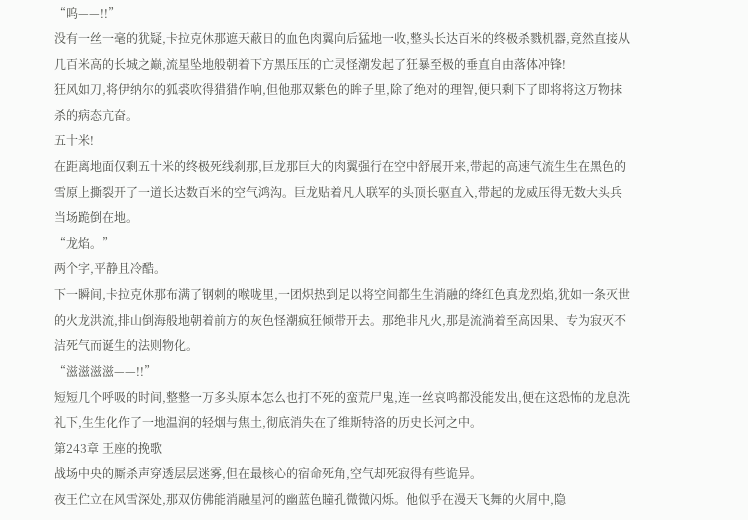“呜——!!”
没有一丝一毫的犹疑,卡拉克休那遮天蔽日的血色肉翼向后猛地一收,整头长达百米的终极杀戮机器,竟然直接从几百米高的长城之巅,流星坠地般朝着下方黑压压的亡灵怪潮发起了狂暴至极的垂直自由落体冲锋!
狂风如刀,将伊纳尔的狐裘吹得猎猎作响,但他那双紫色的眸子里,除了绝对的理智,便只剩下了即将将这万物抹杀的病态亢奋。
五十米!
在距离地面仅剩五十米的终极死线刹那,巨龙那巨大的肉翼强行在空中舒展开来,带起的高速气流生生在黑色的雪原上撕裂开了一道长达数百米的空气鸿沟。巨龙贴着凡人联军的头顶长驱直入,带起的龙威压得无数大头兵当场跪倒在地。
“龙焰。”
两个字,平静且冷酷。
下一瞬间,卡拉克休那布满了钢刺的喉咙里,一团炽热到足以将空间都生生消融的绛红色真龙烈焰,犹如一条灭世的火龙洪流,排山倒海般地朝着前方的灰色怪潮疯狂倾带开去。那绝非凡火,那是流淌着至高因果、专为寂灭不洁死气而诞生的法则物化。
“滋滋滋滋——!!”
短短几个呼吸的时间,整整一万多头原本怎么也打不死的蛮荒尸鬼,连一丝哀鸣都没能发出,便在这恐怖的龙息洗礼下,生生化作了一地温润的轻烟与焦土,彻底消失在了维斯特洛的历史长河之中。
第243章 王座的挽歌
战场中央的厮杀声穿透层层迷雾,但在最核心的宿命死角,空气却死寂得有些诡异。
夜王伫立在风雪深处,那双仿佛能消融星河的幽蓝色瞳孔微微闪烁。他似乎在漫天飞舞的火屑中,隐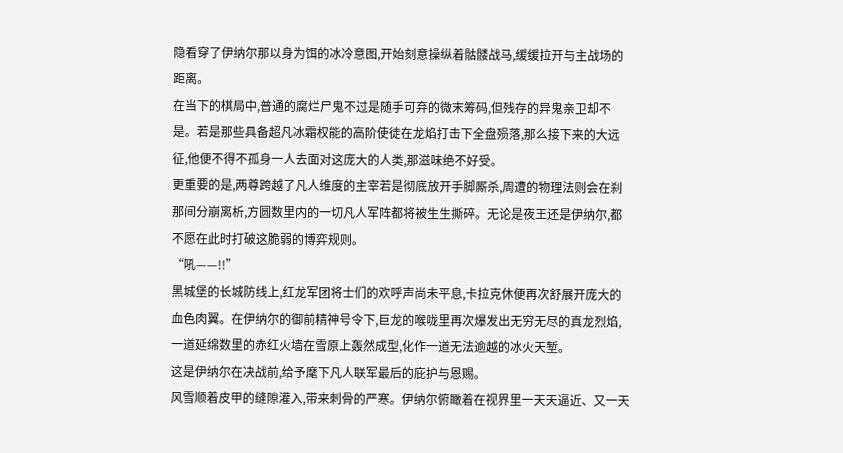隐看穿了伊纳尔那以身为饵的冰冷意图,开始刻意操纵着骷髅战马,缓缓拉开与主战场的距离。
在当下的棋局中,普通的腐烂尸鬼不过是随手可弃的微末筹码,但残存的异鬼亲卫却不是。若是那些具备超凡冰霜权能的高阶使徒在龙焰打击下全盘殒落,那么接下来的大远征,他便不得不孤身一人去面对这庞大的人类,那滋味绝不好受。
更重要的是,两尊跨越了凡人维度的主宰若是彻底放开手脚厮杀,周遭的物理法则会在刹那间分崩离析,方圆数里内的一切凡人军阵都将被生生撕碎。无论是夜王还是伊纳尔,都不愿在此时打破这脆弱的博弈规则。
“吼——!!”
黑城堡的长城防线上,红龙军团将士们的欢呼声尚未平息,卡拉克休便再次舒展开庞大的血色肉翼。在伊纳尔的御前精神号令下,巨龙的喉咙里再次爆发出无穷无尽的真龙烈焰,一道延绵数里的赤红火墙在雪原上轰然成型,化作一道无法逾越的冰火天堑。
这是伊纳尔在决战前,给予麾下凡人联军最后的庇护与恩赐。
风雪顺着皮甲的缝隙灌入,带来刺骨的严寒。伊纳尔俯瞰着在视界里一天天逼近、又一天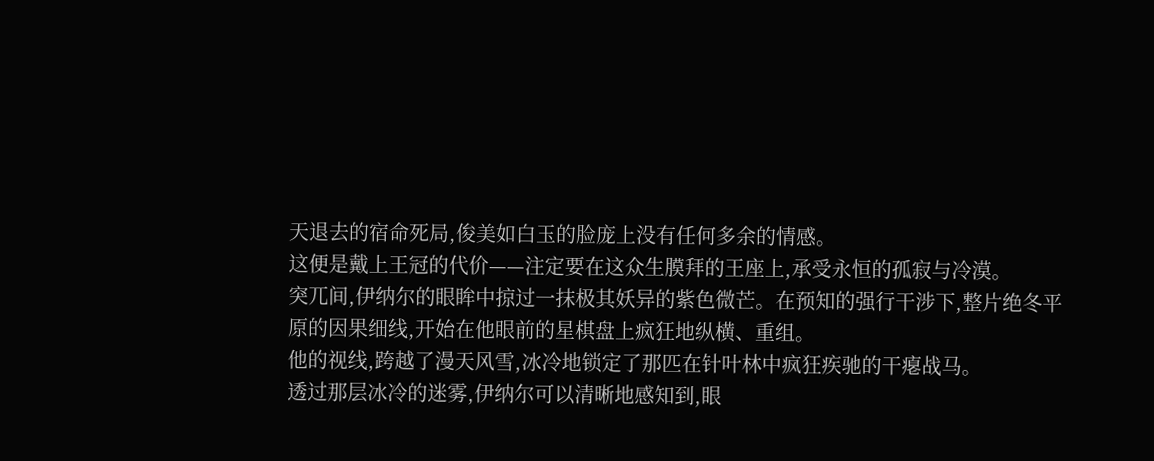天退去的宿命死局,俊美如白玉的脸庞上没有任何多余的情感。
这便是戴上王冠的代价——注定要在这众生膜拜的王座上,承受永恒的孤寂与冷漠。
突兀间,伊纳尔的眼眸中掠过一抹极其妖异的紫色微芒。在预知的强行干涉下,整片绝冬平原的因果细线,开始在他眼前的星棋盘上疯狂地纵横、重组。
他的视线,跨越了漫天风雪,冰冷地锁定了那匹在针叶林中疯狂疾驰的干瘪战马。
透过那层冰冷的迷雾,伊纳尔可以清晰地感知到,眼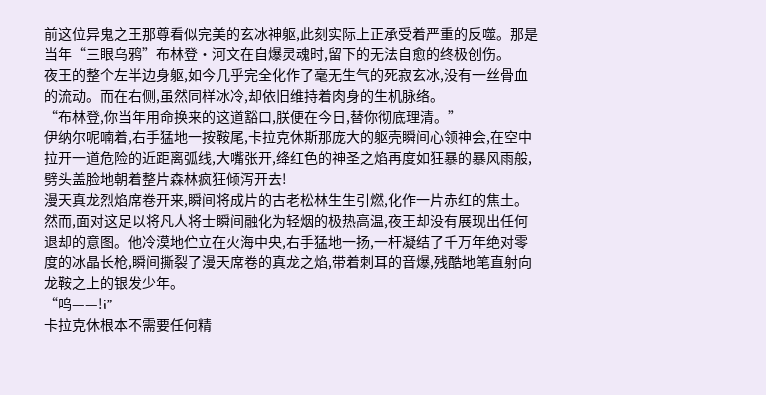前这位异鬼之王那尊看似完美的玄冰神躯,此刻实际上正承受着严重的反噬。那是当年“三眼乌鸦”布林登·河文在自爆灵魂时,留下的无法自愈的终极创伤。
夜王的整个左半边身躯,如今几乎完全化作了毫无生气的死寂玄冰,没有一丝骨血的流动。而在右侧,虽然同样冰冷,却依旧维持着肉身的生机脉络。
“布林登,你当年用命换来的这道豁口,朕便在今日,替你彻底理清。”
伊纳尔呢喃着,右手猛地一按鞍尾,卡拉克休斯那庞大的躯壳瞬间心领神会,在空中拉开一道危险的近距离弧线,大嘴张开,绛红色的神圣之焰再度如狂暴的暴风雨般,劈头盖脸地朝着整片森林疯狂倾泻开去!
漫天真龙烈焰席卷开来,瞬间将成片的古老松林生生引燃,化作一片赤红的焦土。
然而,面对这足以将凡人将士瞬间融化为轻烟的极热高温,夜王却没有展现出任何退却的意图。他冷漠地伫立在火海中央,右手猛地一扬,一杆凝结了千万年绝对零度的冰晶长枪,瞬间撕裂了漫天席卷的真龙之焰,带着刺耳的音爆,残酷地笔直射向龙鞍之上的银发少年。
“呜——!i”
卡拉克休根本不需要任何精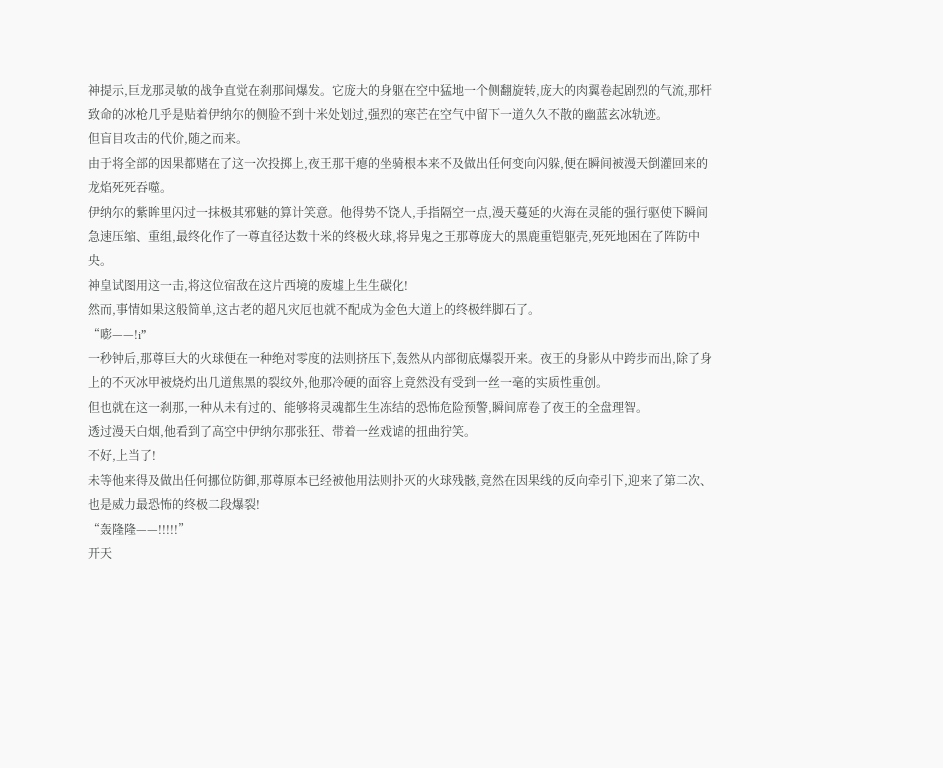神提示,巨龙那灵敏的战争直觉在刹那间爆发。它庞大的身躯在空中猛地一个侧翻旋转,庞大的肉翼卷起剧烈的气流,那杆致命的冰枪几乎是贴着伊纳尔的侧脸不到十米处划过,强烈的寒芒在空气中留下一道久久不散的幽蓝玄冰轨迹。
但盲目攻击的代价,随之而来。
由于将全部的因果都赌在了这一次投掷上,夜王那干瘪的坐骑根本来不及做出任何变向闪躲,便在瞬间被漫天倒灌回来的龙焰死死吞噬。
伊纳尔的紫眸里闪过一抹极其邪魅的算计笑意。他得势不饶人,手指隔空一点,漫天蔓延的火海在灵能的强行驱使下瞬间急速压缩、重组,最终化作了一尊直径达数十米的终极火球,将异鬼之王那尊庞大的黑鹿重铠躯壳,死死地困在了阵防中央。
神皇试图用这一击,将这位宿敌在这片西境的废墟上生生碳化!
然而,事情如果这般简单,这古老的超凡灾厄也就不配成为金色大道上的终极绊脚石了。
“嘭——!i”
一秒钟后,那尊巨大的火球便在一种绝对零度的法则挤压下,轰然从内部彻底爆裂开来。夜王的身影从中跨步而出,除了身上的不灭冰甲被烧灼出几道焦黑的裂纹外,他那冷硬的面容上竟然没有受到一丝一毫的实质性重创。
但也就在这一刹那,一种从未有过的、能够将灵魂都生生冻结的恐怖危险预警,瞬间席卷了夜王的全盘理智。
透过漫天白烟,他看到了高空中伊纳尔那张狂、带着一丝戏谑的扭曲狞笑。
不好,上当了!
未等他来得及做出任何挪位防御,那尊原本已经被他用法则扑灭的火球残骸,竟然在因果线的反向牵引下,迎来了第二次、也是威力最恐怖的终极二段爆裂!
“轰隆隆——!!!!!”
开天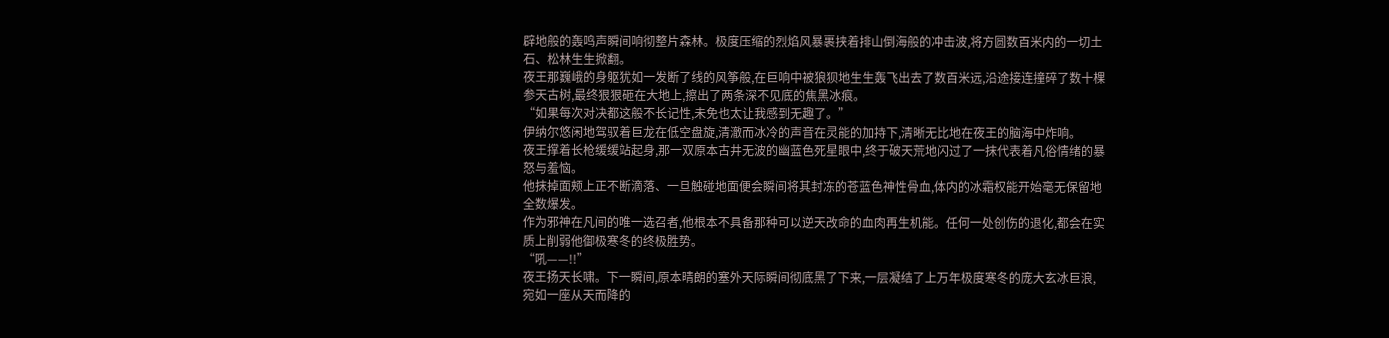辟地般的轰鸣声瞬间响彻整片森林。极度压缩的烈焰风暴裹挟着排山倒海般的冲击波,将方圆数百米内的一切土石、松林生生掀翻。
夜王那巍峨的身躯犹如一发断了线的风筝般,在巨响中被狼狈地生生轰飞出去了数百米远,沿途接连撞碎了数十棵参天古树,最终狠狠砸在大地上,擦出了两条深不见底的焦黑冰痕。
“如果每次对决都这般不长记性,未免也太让我感到无趣了。”
伊纳尔悠闲地驾驭着巨龙在低空盘旋,清澈而冰冷的声音在灵能的加持下,清晰无比地在夜王的脑海中炸响。
夜王撑着长枪缓缓站起身,那一双原本古井无波的幽蓝色死星眼中,终于破天荒地闪过了一抹代表着凡俗情绪的暴怒与羞恼。
他抹掉面颊上正不断滴落、一旦触碰地面便会瞬间将其封冻的苍蓝色神性骨血,体内的冰霜权能开始毫无保留地全数爆发。
作为邪神在凡间的唯一选召者,他根本不具备那种可以逆天改命的血肉再生机能。任何一处创伤的退化,都会在实质上削弱他御极寒冬的终极胜势。
“吼——!!”
夜王扬天长啸。下一瞬间,原本晴朗的塞外天际瞬间彻底黑了下来,一层凝结了上万年极度寒冬的庞大玄冰巨浪,宛如一座从天而降的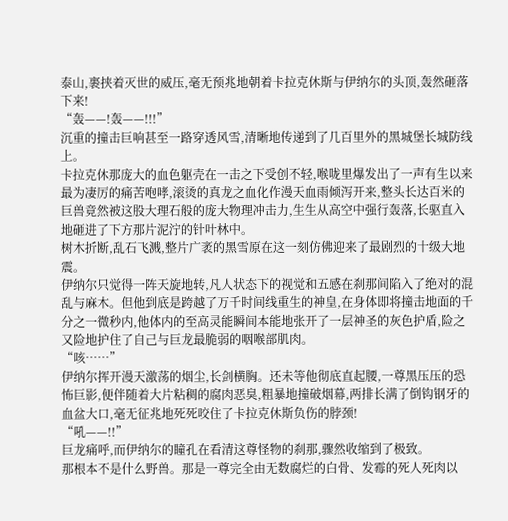泰山,裹挟着灭世的威压,毫无预兆地朝着卡拉克休斯与伊纳尔的头顶,轰然砸落下来!
“轰——!轰——!!!”
沉重的撞击巨响甚至一路穿透风雪,清晰地传递到了几百里外的黑城堡长城防线上。
卡拉克休那庞大的血色躯壳在一击之下受创不轻,喉咙里爆发出了一声有生以来最为凄厉的痛苦咆哮,滚烫的真龙之血化作漫天血雨倾泻开来,整头长达百米的巨兽竟然被这股大理石般的庞大物理冲击力,生生从高空中强行轰落,长驱直入地砸进了下方那片泥泞的针叶林中。
树木折断,乱石飞溅,整片广袤的黑雪原在这一刻仿佛迎来了最剧烈的十级大地震。
伊纳尔只觉得一阵天旋地转,凡人状态下的视觉和五感在刹那间陷入了绝对的混乱与麻木。但他到底是跨越了万千时间线重生的神皇,在身体即将撞击地面的千分之一微秒内,他体内的至高灵能瞬间本能地张开了一层神圣的灰色护盾,险之又险地护住了自己与巨龙最脆弱的咽喉部肌肉。
“咳……”
伊纳尔挥开漫天激荡的烟尘,长剑横胸。还未等他彻底直起腰,一尊黑压压的恐怖巨影,便伴随着大片粘稠的腐肉恶臭,粗暴地撞破烟幕,两排长满了倒钩钢牙的血盆大口,毫无征兆地死死咬住了卡拉克休斯负伤的脖颈!
“吼——!!”
巨龙痛呼,而伊纳尔的瞳孔在看清这尊怪物的刹那,骤然收缩到了极致。
那根本不是什么野兽。那是一尊完全由无数腐烂的白骨、发霉的死人死肉以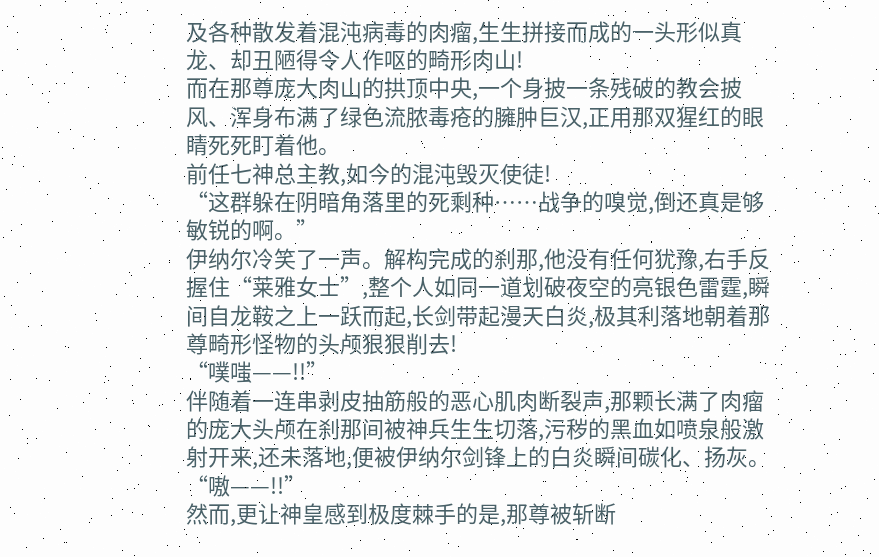及各种散发着混沌病毒的肉瘤,生生拼接而成的一头形似真龙、却丑陋得令人作呕的畸形肉山!
而在那尊庞大肉山的拱顶中央,一个身披一条残破的教会披风、浑身布满了绿色流脓毒疮的臃肿巨汉,正用那双猩红的眼睛死死盯着他。
前任七神总主教,如今的混沌毁灭使徒!
“这群躲在阴暗角落里的死剩种……战争的嗅觉,倒还真是够敏锐的啊。”
伊纳尔冷笑了一声。解构完成的刹那,他没有任何犹豫,右手反握住“莱雅女士”,整个人如同一道划破夜空的亮银色雷霆,瞬间自龙鞍之上一跃而起,长剑带起漫天白炎,极其利落地朝着那尊畸形怪物的头颅狠狠削去!
“噗嗤——!!”
伴随着一连串剥皮抽筋般的恶心肌肉断裂声,那颗长满了肉瘤的庞大头颅在刹那间被神兵生生切落,污秽的黑血如喷泉般激射开来,还未落地,便被伊纳尔剑锋上的白炎瞬间碳化、扬灰。
“嗷——!!”
然而,更让神皇感到极度棘手的是,那尊被斩断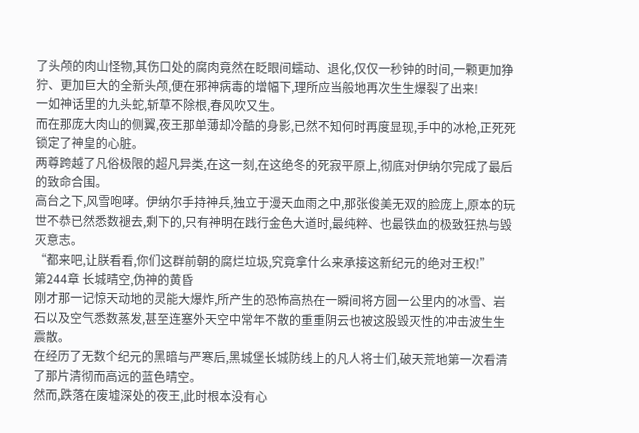了头颅的肉山怪物,其伤口处的腐肉竟然在眨眼间蠕动、退化,仅仅一秒钟的时间,一颗更加狰狞、更加巨大的全新头颅,便在邪神病毒的增幅下,理所应当般地再次生生爆裂了出来!
一如神话里的九头蛇,斩草不除根,春风吹又生。
而在那庞大肉山的侧翼,夜王那单薄却冷酷的身影,已然不知何时再度显现,手中的冰枪,正死死锁定了神皇的心脏。
两尊跨越了凡俗极限的超凡异类,在这一刻,在这绝冬的死寂平原上,彻底对伊纳尔完成了最后的致命合围。
高台之下,风雪咆哮。伊纳尔手持神兵,独立于漫天血雨之中,那张俊美无双的脸庞上,原本的玩世不恭已然悉数褪去,剩下的,只有神明在践行金色大道时,最纯粹、也最铁血的极致狂热与毁灭意志。
“都来吧,让朕看看,你们这群前朝的腐烂垃圾,究竟拿什么来承接这新纪元的绝对王权!”
第244章 长城晴空,伪神的黄昏
刚才那一记惊天动地的灵能大爆炸,所产生的恐怖高热在一瞬间将方圆一公里内的冰雪、岩石以及空气悉数蒸发,甚至连塞外天空中常年不散的重重阴云也被这股毁灭性的冲击波生生震散。
在经历了无数个纪元的黑暗与严寒后,黑城堡长城防线上的凡人将士们,破天荒地第一次看清了那片清彻而高远的蓝色晴空。
然而,跌落在废墟深处的夜王,此时根本没有心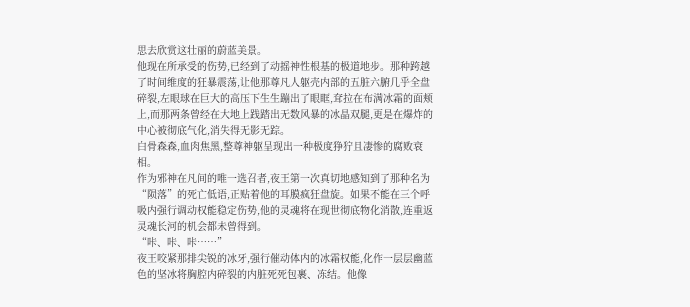思去欣赏这壮丽的蔚蓝美景。
他现在所承受的伤势,已经到了动摇神性根基的极道地步。那种跨越了时间维度的狂暴震荡,让他那尊凡人躯壳内部的五脏六腑几乎全盘碎裂,左眼球在巨大的高压下生生蹦出了眼眶,耷拉在布满冰霜的面颊上,而那两条曾经在大地上践踏出无数风暴的冰晶双腿,更是在爆炸的中心被彻底气化,消失得无影无踪。
白骨森森,血肉焦黑,整尊神躯呈现出一种极度狰狞且凄惨的腐败衰相。
作为邪神在凡间的唯一选召者,夜王第一次真切地感知到了那种名为“陨落”的死亡低语,正贴着他的耳膜疯狂盘旋。如果不能在三个呼吸内强行调动权能稳定伤势,他的灵魂将在现世彻底物化消散,连重返灵魂长河的机会都未曾得到。
“咔、咔、咔……”
夜王咬紧那排尖锐的冰牙,强行催动体内的冰霜权能,化作一层层幽蓝色的坚冰将胸腔内碎裂的内脏死死包裹、冻结。他像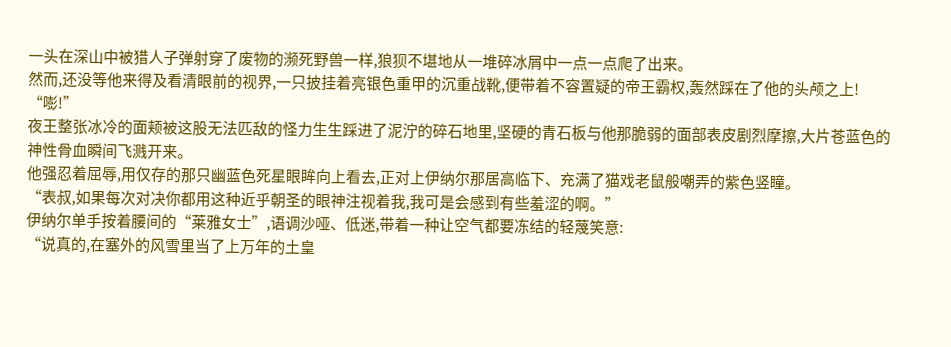一头在深山中被猎人子弹射穿了废物的濒死野兽一样,狼狈不堪地从一堆碎冰屑中一点一点爬了出来。
然而,还没等他来得及看清眼前的视界,一只披挂着亮银色重甲的沉重战靴,便带着不容置疑的帝王霸权,轰然踩在了他的头颅之上!
“嘭!”
夜王整张冰冷的面颊被这股无法匹敌的怪力生生踩进了泥泞的碎石地里,坚硬的青石板与他那脆弱的面部表皮剧烈摩擦,大片苍蓝色的神性骨血瞬间飞溅开来。
他强忍着屈辱,用仅存的那只幽蓝色死星眼眸向上看去,正对上伊纳尔那居高临下、充满了猫戏老鼠般嘲弄的紫色竖瞳。
“表叔,如果每次对决你都用这种近乎朝圣的眼神注视着我,我可是会感到有些羞涩的啊。”
伊纳尔单手按着腰间的“莱雅女士”,语调沙哑、低迷,带着一种让空气都要冻结的轻蔑笑意:
“说真的,在塞外的风雪里当了上万年的土皇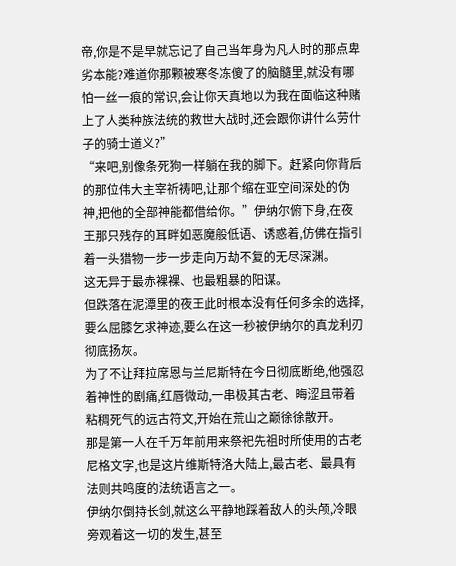帝,你是不是早就忘记了自己当年身为凡人时的那点卑劣本能?难道你那颗被寒冬冻傻了的脑髓里,就没有哪怕一丝一痕的常识,会让你天真地以为我在面临这种赌上了人类种族法统的救世大战时,还会跟你讲什么劳什子的骑士道义?”
“来吧,别像条死狗一样躺在我的脚下。赶紧向你背后的那位伟大主宰祈祷吧,让那个缩在亚空间深处的伪神,把他的全部神能都借给你。”伊纳尔俯下身,在夜王那只残存的耳畔如恶魔般低语、诱惑着,仿佛在指引着一头猎物一步一步走向万劫不复的无尽深渊。
这无异于最赤裸裸、也最粗暴的阳谋。
但跌落在泥潭里的夜王此时根本没有任何多余的选择,要么屈膝乞求神迹,要么在这一秒被伊纳尔的真龙利刃彻底扬灰。
为了不让拜拉席恩与兰尼斯特在今日彻底断绝,他强忍着神性的剧痛,红唇微动,一串极其古老、晦涩且带着粘稠死气的远古符文,开始在荒山之巅徐徐散开。
那是第一人在千万年前用来祭祀先祖时所使用的古老尼格文字,也是这片维斯特洛大陆上,最古老、最具有法则共鸣度的法统语言之一。
伊纳尔倒持长剑,就这么平静地踩着敌人的头颅,冷眼旁观着这一切的发生,甚至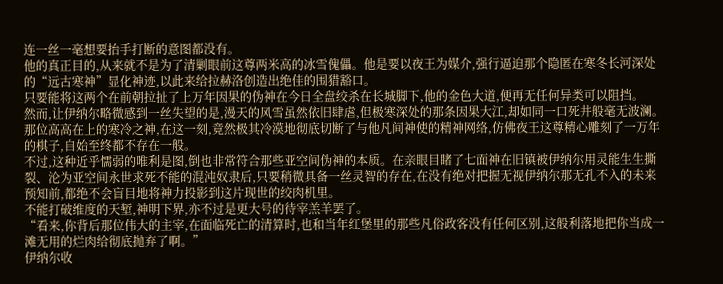连一丝一毫想要抬手打断的意图都没有。
他的真正目的,从来就不是为了清剿眼前这尊两米高的冰雪傀儡。他是要以夜王为媒介,强行逼迫那个隐匿在寒冬长河深处的“远古寒神”显化神迹,以此来给拉赫洛创造出绝佳的围猎豁口。
只要能将这两个在前朝拉扯了上万年因果的伪神在今日全盘绞杀在长城脚下,他的金色大道,便再无任何异类可以阻挡。
然而,让伊纳尔略微感到一丝失望的是,漫天的风雪虽然依旧肆虐,但极寒深处的那条因果大江,却如同一口死井般毫无波澜。
那位高高在上的寒冷之神,在这一刻,竟然极其冷漠地彻底切断了与他凡间神使的精神网络,仿佛夜王这尊精心雕刻了一万年的棋子,自始至终都不存在一般。
不过,这种近乎懦弱的唯利是图,倒也非常符合那些亚空间伪神的本质。在亲眼目睹了七面神在旧镇被伊纳尔用灵能生生撕裂、沦为亚空间永世求死不能的混沌奴隶后,只要稍微具备一丝灵智的存在,在没有绝对把握无视伊纳尔那无孔不入的未来预知前,都绝不会盲目地将神力投影到这片现世的绞肉机里。
不能打破维度的天堑,神明下界,亦不过是更大号的待宰羔羊罢了。
“看来,你背后那位伟大的主宰,在面临死亡的清算时,也和当年红堡里的那些凡俗政客没有任何区别,这般利落地把你当成一滩无用的烂肉给彻底抛弃了啊。”
伊纳尔收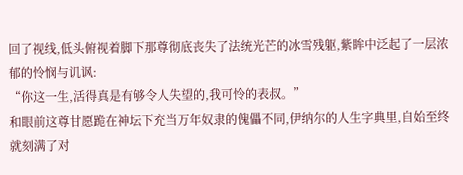回了视线,低头俯视着脚下那尊彻底丧失了法统光芒的冰雪残躯,紫眸中泛起了一层浓郁的怜悯与讥讽:
“你这一生,活得真是有够令人失望的,我可怜的表叔。”
和眼前这尊甘愿跪在神坛下充当万年奴隶的傀儡不同,伊纳尔的人生字典里,自始至终就刻满了对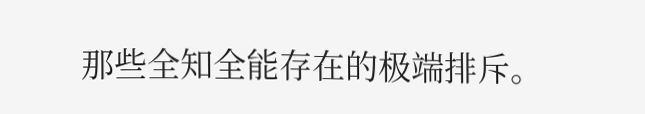那些全知全能存在的极端排斥。